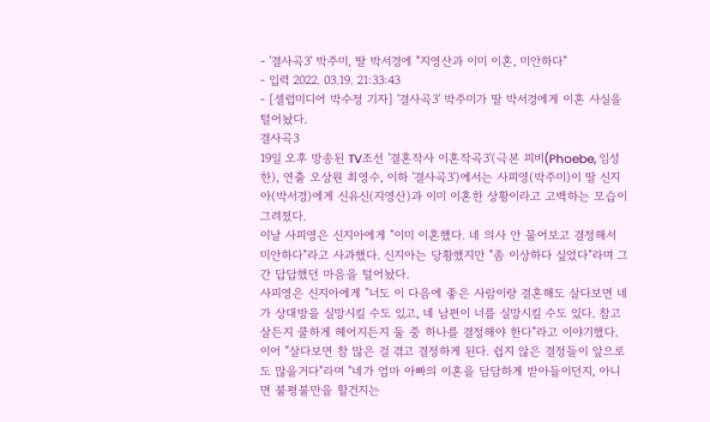- '결사곡3' 박주미, 딸 박서경에 "지영산과 이미 이혼, 미안하다"
- 입력 2022. 03.19. 21:33:43
- [셀럽미디어 박수정 기자] '결사곡3' 박주미가 딸 박서경에게 이혼 사실을 털어놨다.
결사곡3
19일 오후 방송된 TV조선 '결혼작사 이혼작곡3'(극본 피비(Phoebe, 임성한), 연출 오상원 최영수, 이하 '결사곡3')에서는 사피영(박주미)이 딸 신지아(박서경)에게 신유신(지영산)과 이미 이혼한 상황이라고 고백하는 모습이 그려졌다.
이날 사피영은 신지아에게 "이미 이혼했다. 네 의사 안 물어보고 결정해서 미안하다"라고 사과했다. 신지아는 당황했지만 "좀 이상하다 싶었다"라며 그간 답답했던 마음을 털어놨다.
사피영은 신지아에게 "너도 이 다음에 좋은 사람이랑 결혼해도 살다보면 네가 상대방을 실망시킬 수도 있고, 네 남편이 너를 실망시킬 수도 있다. 참고 살든지 쿨하게 헤어지든지 둘 중 하나를 결정해야 한다"라고 이야기했다.
이어 "살다보면 참 많은 걸 겪고 결정하게 된다. 쉽지 않은 결정들이 앞으로도 많을거다"라며 "네가 엄마 아빠의 이혼을 담담하게 받아들이던지, 아니면 불평불만을 할건지는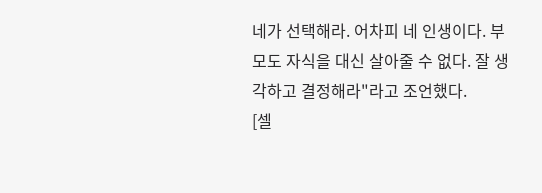네가 선택해라. 어차피 네 인생이다. 부모도 자식을 대신 살아줄 수 없다. 잘 생각하고 결정해라"라고 조언했다.
[셀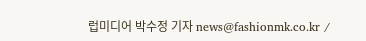럽미디어 박수정 기자 news@fashionmk.co.kr /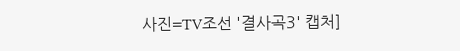사진=TV조선 '결사곡3' 캡처]